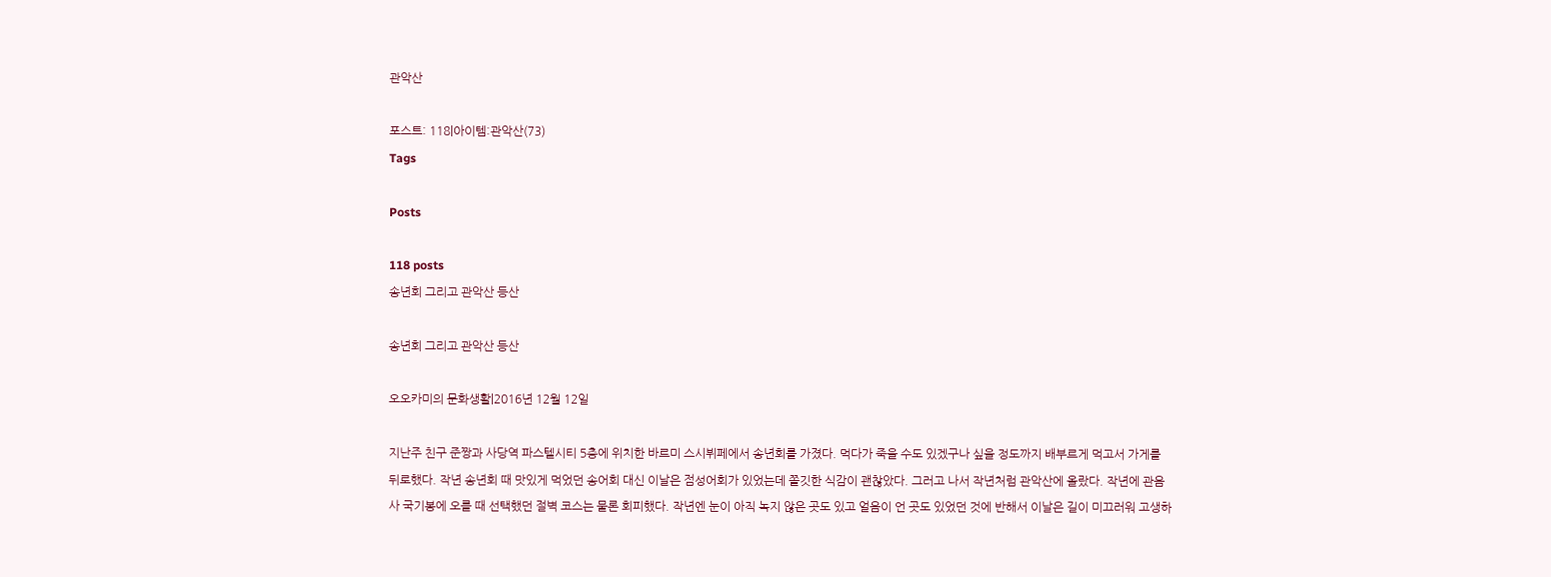관악산

포스트: 118|아이템:관악산(73)
Tags

Posts

118 posts
송년회 그리고 관악산 등산

송년회 그리고 관악산 등산

오오카미의 문화생활|2016년 12월 12일

지난주 친구 준짱과 사당역 파스텔시티 5층에 위치한 바르미 스시뷔페에서 송년회를 가졌다. 먹다가 죽을 수도 있겠구나 싶을 정도까지 배부르게 먹고서 가게를 뒤로했다. 작년 송년회 때 맛있게 먹었던 송어회 대신 이날은 점성어회가 있었는데 쫄깃한 식감이 괜찮았다. 그러고 나서 작년처럼 관악산에 올랐다. 작년에 관음사 국기봉에 오를 때 선택했던 절벽 코스는 물론 회피했다. 작년엔 눈이 아직 녹지 않은 곳도 있고 얼음이 언 곳도 있었던 것에 반해서 이날은 길이 미끄러워 고생하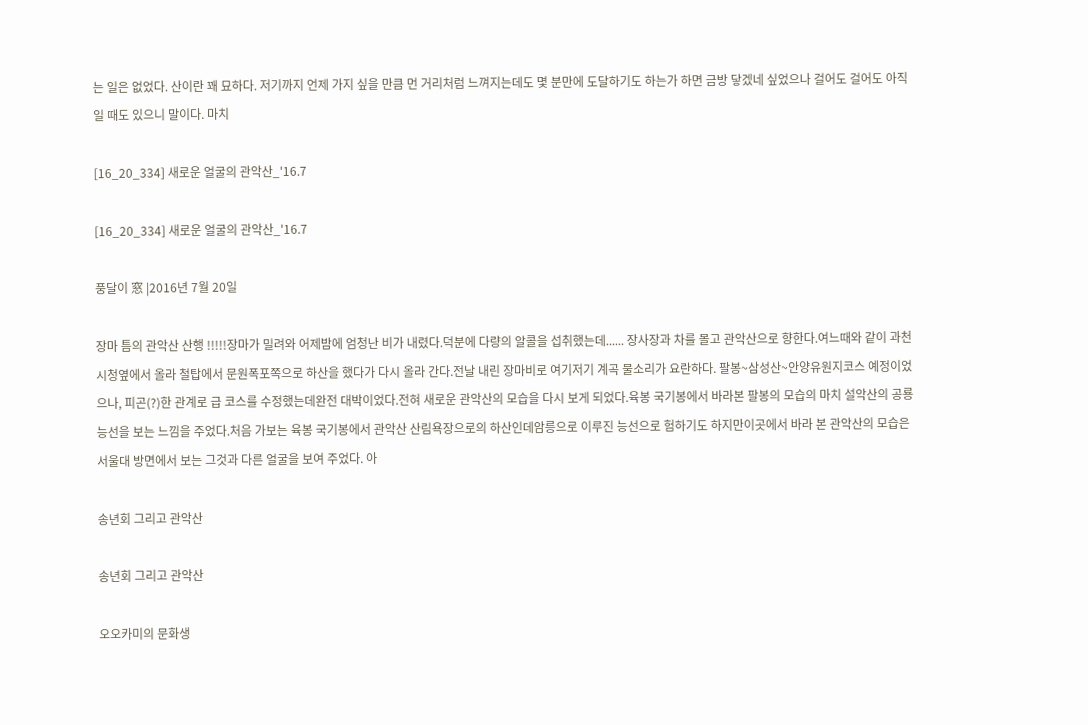는 일은 없었다. 산이란 꽤 묘하다. 저기까지 언제 가지 싶을 만큼 먼 거리처럼 느껴지는데도 몇 분만에 도달하기도 하는가 하면 금방 닿겠네 싶었으나 걸어도 걸어도 아직일 때도 있으니 말이다. 마치

[16_20_334] 새로운 얼굴의 관악산_'16.7

[16_20_334] 새로운 얼굴의 관악산_'16.7

풍달이 窓 |2016년 7월 20일

장마 틈의 관악산 산행 !!!!!장마가 밀려와 어제밤에 엄청난 비가 내렸다.덕분에 다량의 알콜을 섭취했는데...... 장사장과 차를 몰고 관악산으로 향한다.여느때와 같이 과천시청옆에서 올라 철탑에서 문원폭포쪽으로 하산을 했다가 다시 올라 간다.전날 내린 장마비로 여기저기 계곡 물소리가 요란하다. 팔봉~삼성산~안양유원지코스 예정이었으나, 피곤(?)한 관계로 급 코스를 수정했는데완전 대박이었다.전혀 새로운 관악산의 모습을 다시 보게 되었다.육봉 국기봉에서 바라본 팔봉의 모습의 마치 설악산의 공룡능선을 보는 느낌을 주었다.처음 가보는 육봉 국기봉에서 관악산 산림욕장으로의 하산인데암릉으로 이루진 능선으로 험하기도 하지만이곳에서 바라 본 관악산의 모습은 서울대 방면에서 보는 그것과 다른 얼굴을 보여 주었다. 아

송년회 그리고 관악산

송년회 그리고 관악산

오오카미의 문화생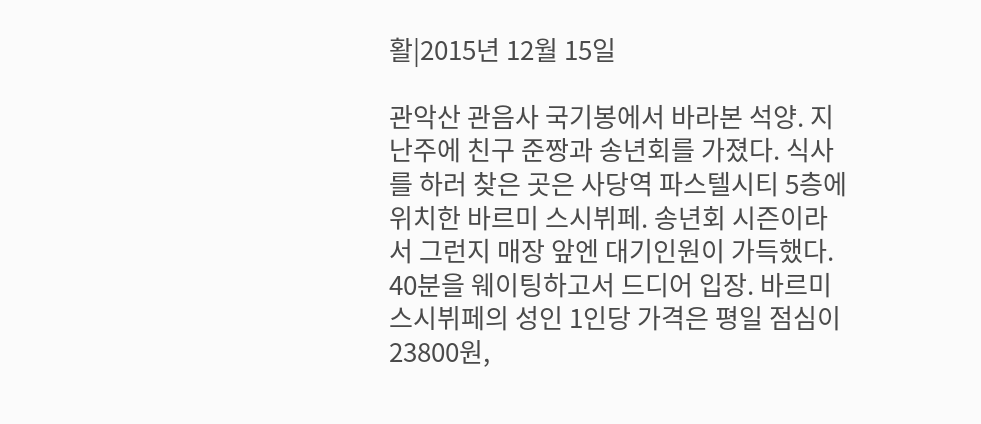활|2015년 12월 15일

관악산 관음사 국기봉에서 바라본 석양. 지난주에 친구 준짱과 송년회를 가졌다. 식사를 하러 찾은 곳은 사당역 파스텔시티 5층에 위치한 바르미 스시뷔페. 송년회 시즌이라서 그런지 매장 앞엔 대기인원이 가득했다. 40분을 웨이팅하고서 드디어 입장. 바르미 스시뷔페의 성인 1인당 가격은 평일 점심이 23800원,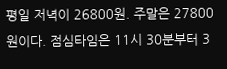평일 저녁이 26800원. 주말은 27800원이다. 점심타임은 11시 30분부터 3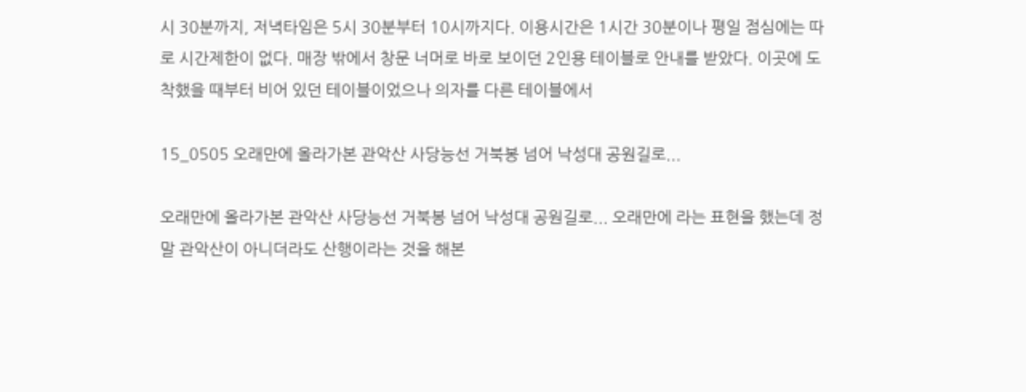시 30분까지, 저녁타임은 5시 30분부터 10시까지다. 이용시간은 1시간 30분이나 평일 점심에는 따로 시간제한이 없다. 매장 밖에서 창문 너머로 바로 보이던 2인용 테이블로 안내를 받았다. 이곳에 도착했을 때부터 비어 있던 테이블이었으나 의자를 다른 테이블에서

15_0505 오래만에 올라가본 관악산 사당능선 거북봉 넘어 낙성대 공원길로...

오래만에 올라가본 관악산 사당능선 거북봉 넘어 낙성대 공원길로... 오래만에 라는 표현을 했는데 정말 관악산이 아니더라도 산행이라는 것을 해본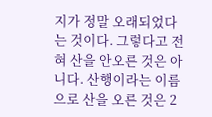지가 정말 오래되었다는 것이다. 그렇다고 전혀 산을 안오른 것은 아니다. 산행이라는 이름으로 산을 오른 것은 2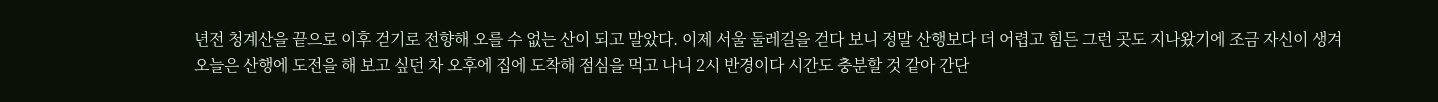년전 청계산을 끝으로 이후 걷기로 전향해 오를 수 없는 산이 되고 말았다. 이제 서울 둘레길을 걷다 보니 정말 산행보다 더 어렵고 힘든 그런 곳도 지나왔기에 조금 자신이 생겨 오늘은 산행에 도전을 해 보고 싶던 차 오후에 집에 도착해 점심을 먹고 나니 2시 반경이다 시간도 충분할 것 같아 간단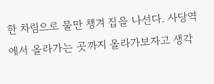한 차림으로 물만 챙겨 집을 나선다. 사당역에서 올라가는 곳까지 올라가보자고 생각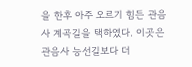을 한후 아주 오르기 힘든 관음사 계곡길을 택하였다. 이곳은 관음사 능선길보다 더